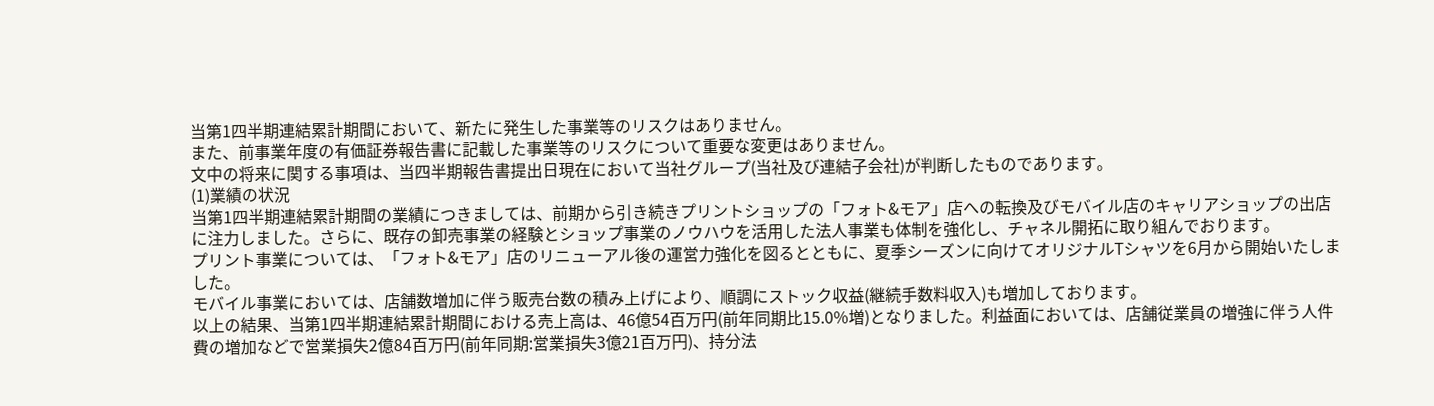当第1四半期連結累計期間において、新たに発生した事業等のリスクはありません。
また、前事業年度の有価証券報告書に記載した事業等のリスクについて重要な変更はありません。
文中の将来に関する事項は、当四半期報告書提出日現在において当社グループ(当社及び連結子会社)が判断したものであります。
(1)業績の状況
当第1四半期連結累計期間の業績につきましては、前期から引き続きプリントショップの「フォト&モア」店への転換及びモバイル店のキャリアショップの出店に注力しました。さらに、既存の卸売事業の経験とショップ事業のノウハウを活用した法人事業も体制を強化し、チャネル開拓に取り組んでおります。
プリント事業については、「フォト&モア」店のリニューアル後の運営力強化を図るとともに、夏季シーズンに向けてオリジナルTシャツを6月から開始いたしました。
モバイル事業においては、店舗数増加に伴う販売台数の積み上げにより、順調にストック収益(継続手数料収入)も増加しております。
以上の結果、当第1四半期連結累計期間における売上高は、46億54百万円(前年同期比15.0%増)となりました。利益面においては、店舗従業員の増強に伴う人件費の増加などで営業損失2億84百万円(前年同期:営業損失3億21百万円)、持分法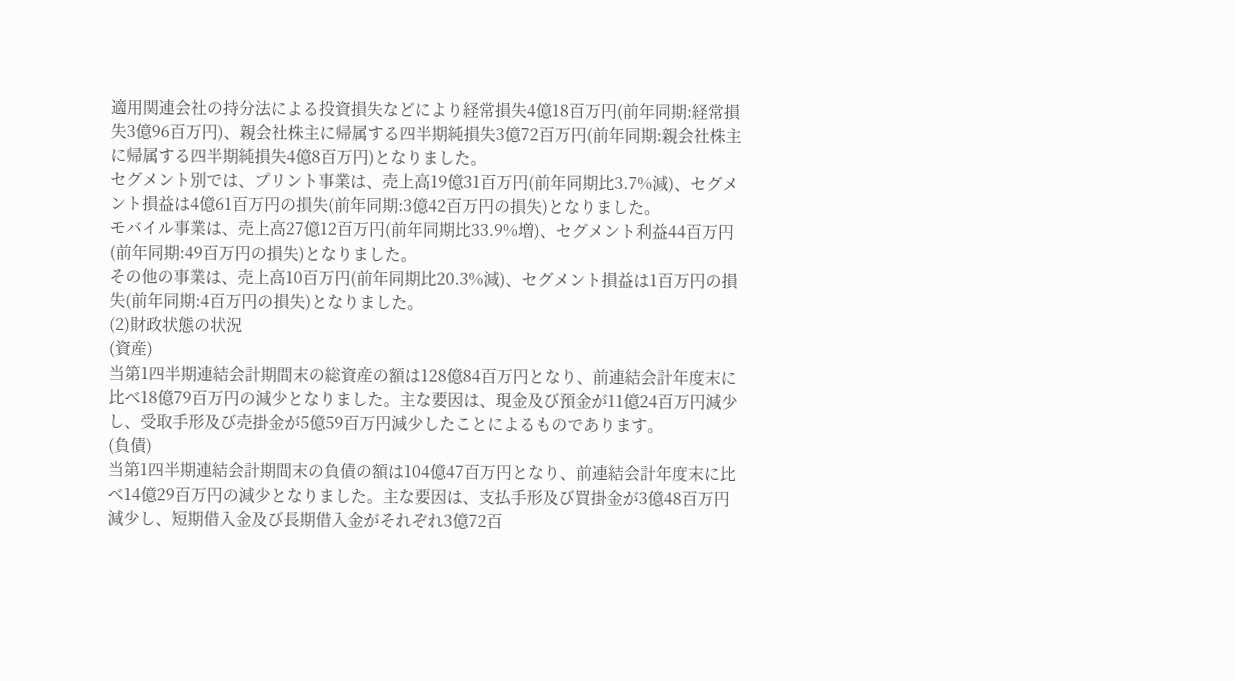適用関連会社の持分法による投資損失などにより経常損失4億18百万円(前年同期:経常損失3億96百万円)、親会社株主に帰属する四半期純損失3億72百万円(前年同期:親会社株主に帰属する四半期純損失4億8百万円)となりました。
セグメント別では、プリント事業は、売上高19億31百万円(前年同期比3.7%減)、セグメント損益は4億61百万円の損失(前年同期:3億42百万円の損失)となりました。
モバイル事業は、売上高27億12百万円(前年同期比33.9%増)、セグメント利益44百万円(前年同期:49百万円の損失)となりました。
その他の事業は、売上高10百万円(前年同期比20.3%減)、セグメント損益は1百万円の損失(前年同期:4百万円の損失)となりました。
(2)財政状態の状況
(資産)
当第1四半期連結会計期間末の総資産の額は128億84百万円となり、前連結会計年度末に比べ18億79百万円の減少となりました。主な要因は、現金及び預金が11億24百万円減少し、受取手形及び売掛金が5億59百万円減少したことによるものであります。
(負債)
当第1四半期連結会計期間末の負債の額は104億47百万円となり、前連結会計年度末に比べ14億29百万円の減少となりました。主な要因は、支払手形及び買掛金が3億48百万円減少し、短期借入金及び長期借入金がそれぞれ3億72百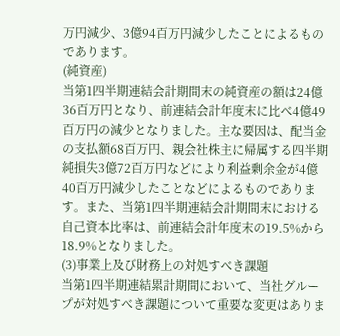万円減少、3億94百万円減少したことによるものであります。
(純資産)
当第1四半期連結会計期間末の純資産の額は24億36百万円となり、前連結会計年度末に比べ4億49百万円の減少となりました。主な要因は、配当金の支払額68百万円、親会社株主に帰属する四半期純損失3億72百万円などにより利益剰余金が4億40百万円減少したことなどによるものであります。また、当第1四半期連結会計期間末における自己資本比率は、前連結会計年度末の19.5%から18.9%となりました。
(3)事業上及び財務上の対処すべき課題
当第1四半期連結累計期間において、当社グループが対処すべき課題について重要な変更はありま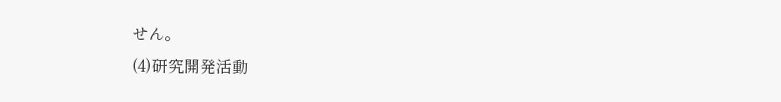せん。
(4)研究開発活動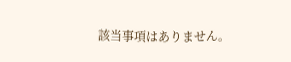該当事項はありません。